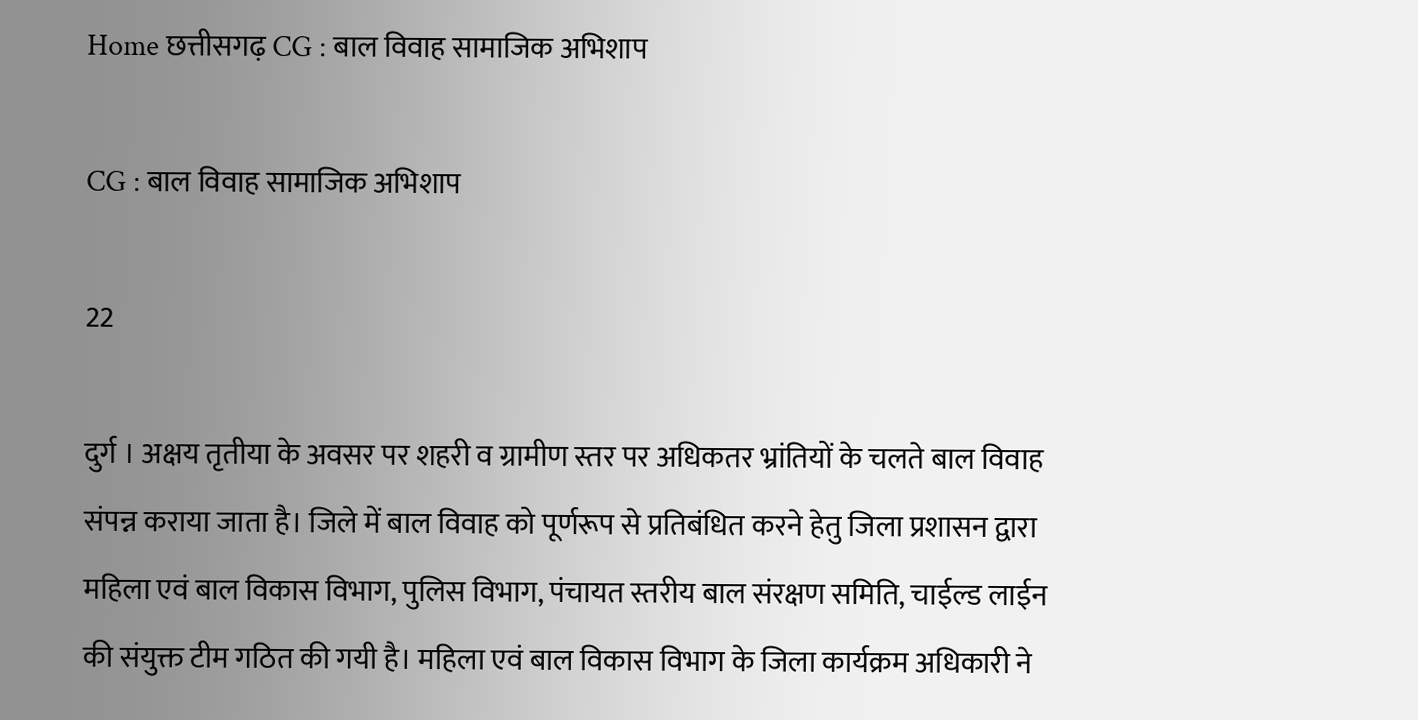Home छत्तीसगढ़ CG : बाल विवाह सामाजिक अभिशाप

CG : बाल विवाह सामाजिक अभिशाप

22

दुर्ग । अक्षय तृतीया के अवसर पर शहरी व ग्रामीण स्तर पर अधिकतर भ्रांतियों के चलते बाल विवाह संपन्न कराया जाता है। जिले में बाल विवाह को पूर्णरूप से प्रतिबंधित करने हेतु जिला प्रशासन द्वारा महिला एवं बाल विकास विभाग, पुलिस विभाग, पंचायत स्तरीय बाल संरक्षण समिति, चाईल्ड लाईन की संयुक्त टीम गठित की गयी है। महिला एवं बाल विकास विभाग के जिला कार्यक्रम अधिकारी ने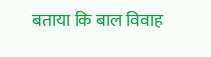बताया कि बाल विवाह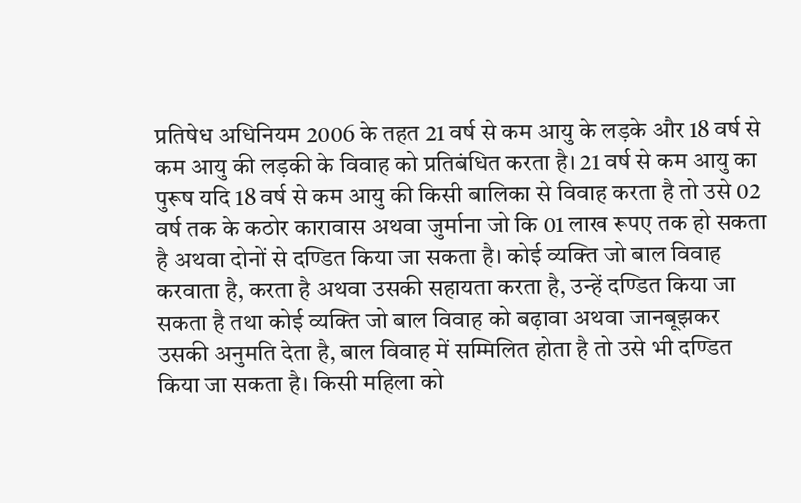प्रतिषेध अधिनियम 2006 के तहत 21 वर्ष से कम आयु के लड़के और 18 वर्ष से कम आयु की लड़की के विवाह को प्रतिबंधित करता है। 21 वर्ष से कम आयु का पुरूष यदि 18 वर्ष से कम आयु की किसी बालिका से विवाह करता है तो उसे 02 वर्ष तक के कठोर कारावास अथवा जुर्माना जो कि 01 लाख रूपए तक हो सकता है अथवा दोनों से दण्डित किया जा सकता है। कोई व्यक्ति जो बाल विवाह करवाता है, करता है अथवा उसकी सहायता करता है, उन्हें दण्डित किया जा सकता है तथा कोई व्यक्ति जो बाल विवाह को बढ़ावा अथवा जानबूझकर उसकी अनुमति देता है, बाल विवाह में सम्मिलित होता है तो उसे भी दण्डित किया जा सकता है। किसी महिला को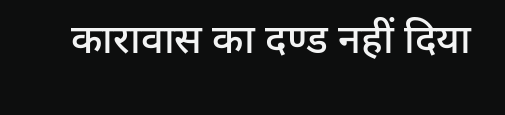कारावास का दण्ड नहीं दिया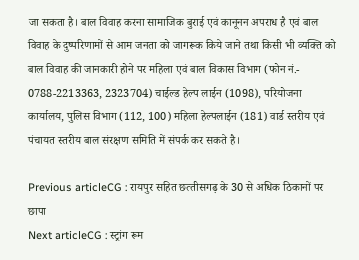जा सकता है। बाल विवाह करना सामाजिक बुराई एवं कानूनन अपराध है एवं बाल विवाह के दुष्परिणामों से आम जनता को जागरूक किये जाने तथा किसी भी व्यक्ति को बाल विवाह की जानकारी होने पर महिला एवं बाल विकास विभाग (फोन नं.- 0788-2213363, 2323704) चाईल्ड हेल्प लाईन (1098), परियोजना कार्यालय, पुलिस विभाग (112, 100) महिला हेल्पलाईन (181) वार्ड स्तरीय एवं पंचायत स्तरीय बाल संरक्षण समिति में संपर्क कर सकते है।

Previous articleCG : रायपुर सहित छत्‍तीसगढ़ के 30 से अधिक ठिकानों पर छापा
Next articleCG : स्ट्रांग रूम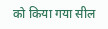को किया गया सील